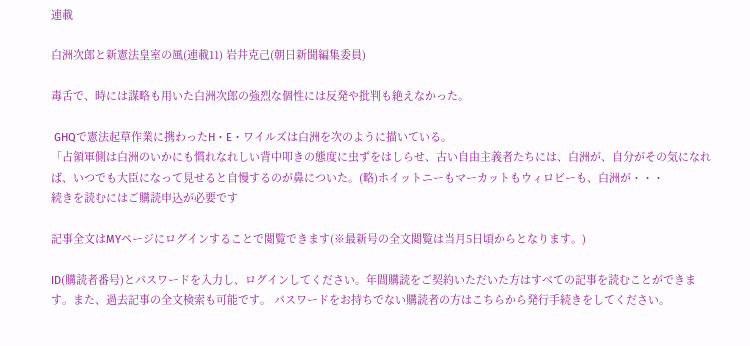連載

白洲次郎と新憲法皇室の風(連載11) 岩井克己(朝日新聞編集委員)

毒舌で、時には謀略も用いた白洲次郎の強烈な個性には反発や批判も絶えなかった。

 GHQで憲法起草作業に携わったH・E・ワイルズは白洲を次のように描いている。
「占領軍側は白洲のいかにも慣れなれしい背中叩きの態度に虫ずをはしらせ、古い自由主義者たちには、白洲が、自分がその気になれば、いつでも大臣になって見せると自慢するのが鼻についた。(略)ホイットニーもマーカットもウィロビーも、白洲が・・・
続きを読むにはご購読申込が必要です

記事全文はMYページにログインすることで閲覧できます(※最新号の全文閲覧は当月5日頃からとなります。)

ID(購読者番号)とパスワードを入力し、ログインしてください。年間購読をご契約いただいた方はすべての記事を読むことができます。また、過去記事の全文検索も可能です。 パスワードをお持ちでない購読者の方はこちらから発行手続きをしてください。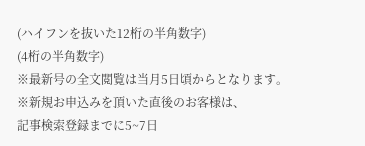(ハイフンを抜いた12桁の半角数字)
(4桁の半角数字)
※最新号の全文閲覧は当月5日頃からとなります。
※新規お申込みを頂いた直後のお客様は、
記事検索登録までに5~7日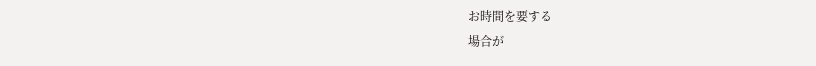お時間を要する
場合が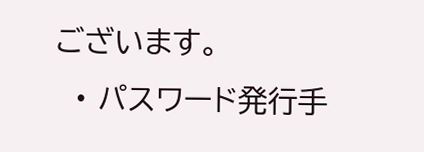ございます。
  • パスワード発行手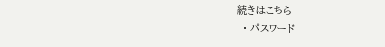続きはこちら
  • パスワード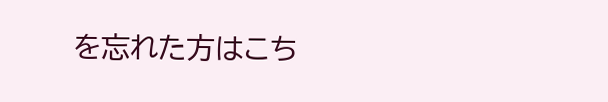を忘れた方はこち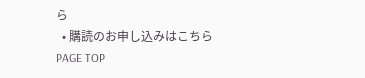ら
  • 購読のお申し込みはこちら
PAGE TOP